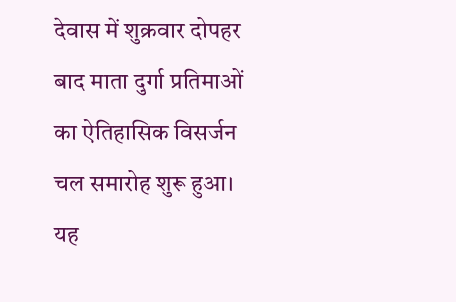देवास में शुक्रवार दोपहर बाद माता दुर्गा प्रतिमाओं का ऐतिहासिक विसर्जन चल समारोह शुरू हुआ। यह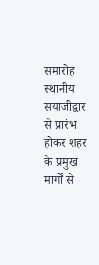समारोह स्थानीय सयाजीद्वार से प्रारंभ होकर शहर के प्रमुख मार्गों से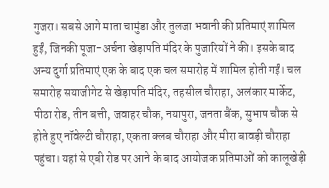गुजरा। सबसे आगे माता चामुंडा और तुलजा भवानी की प्रतिमाएं शामिल हुईं, जिनकी पूजा-अर्चना खेड़ापति मंदिर के पुजारियों ने की। इसके बाद अन्य दुर्गा प्रतिमाएं एक के बाद एक चल समारोह में शामिल होती गईं। चल समारोह सयाजीगेट से खेड़ापति मंदिर, तहसील चौराहा, अलंकार मार्केट, पीठा रोड, तीन बत्ती, जवाहर चौक, नयापुरा, जनता बैंक, सुभाष चौक से होते हुए नॉवेल्टी चौराहा, एकता क्लब चौराहा और मीरा बावड़ी चौराहा पहुंचा। यहां से एबी रोड पर आने के बाद आयोजक प्रतिमाओं को कालूखेड़ी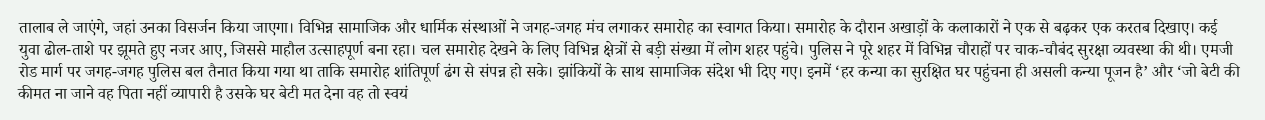तालाब ले जाएंगे, जहां उनका विसर्जन किया जाएगा। विभिन्न सामाजिक और धार्मिक संस्थाओं ने जगह-जगह मंच लगाकर समारोह का स्वागत किया। समारोह के दौरान अखाड़ों के कलाकारों ने एक से बढ़कर एक करतब दिखाए। कई युवा ढोल-ताशे पर झूमते हुए नजर आए, जिससे माहौल उत्साहपूर्ण बना रहा। चल समारोह देखने के लिए विभिन्न क्षेत्रों से बड़ी संख्या में लोग शहर पहुंचे। पुलिस ने पूरे शहर में विभिन्न चौराहों पर चाक-चौबंद सुरक्षा व्यवस्था की थी। एमजी रोड मार्ग पर जगह-जगह पुलिस बल तैनात किया गया था ताकि समारोह शांतिपूर्ण ढंग से संपन्न हो सके। झांकियों के साथ सामाजिक संदेश भी दिए गए। इनमें ‘हर कन्या का सुरक्षित घर पहुंचना ही असली कन्या पूजन है’ और ‘जो बेटी की कीमत ना जाने वह पिता नहीं व्यापारी है उसके घर बेटी मत देना वह तो स्वयं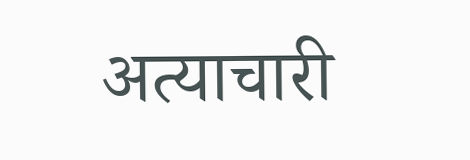अत्याचारी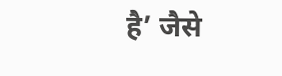है’ जैसे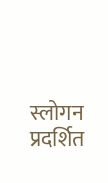स्लोगन प्रदर्शित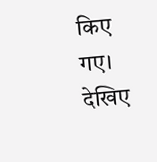किए गए। देखिए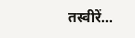तस्वीरें…